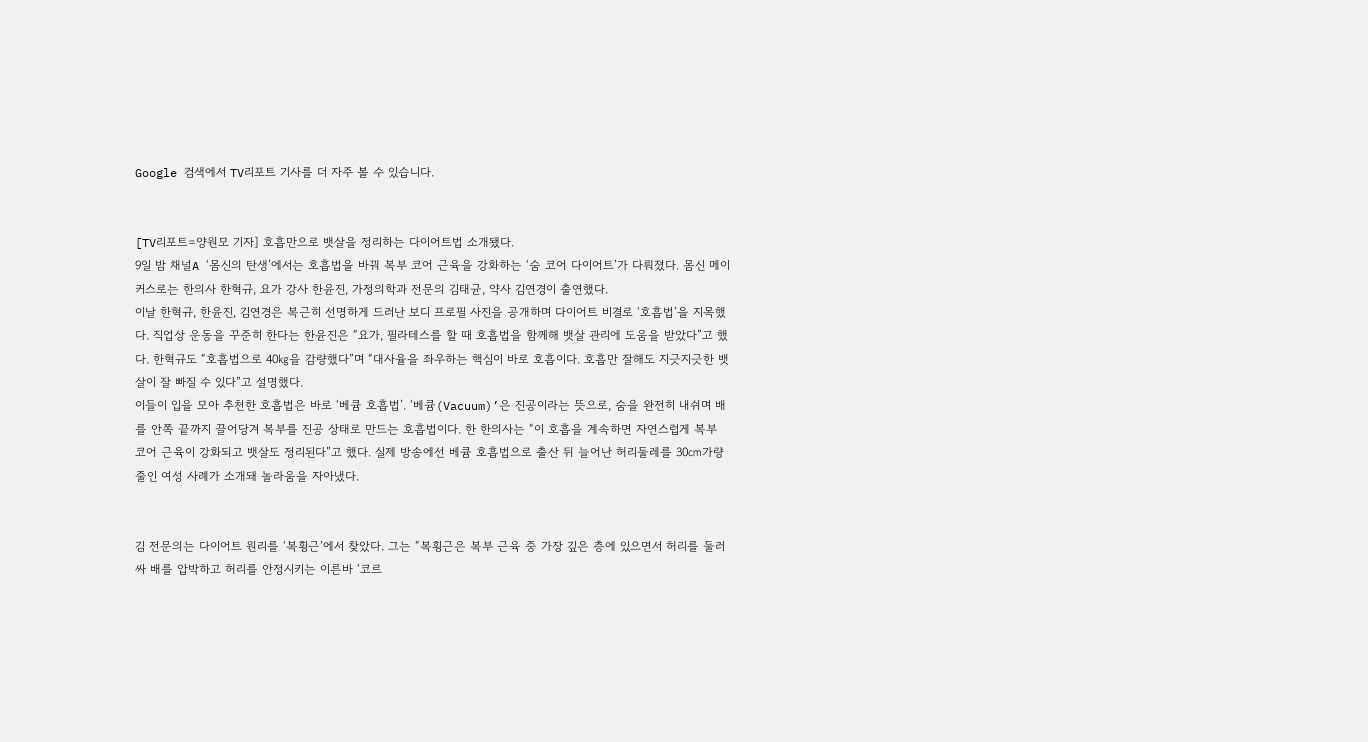Google 검색에서 TV리포트 기사를 더 자주 볼 수 있습니다.


[TV리포트=양원모 기자] 호흡만으로 뱃살을 정리하는 다이어트법 소개됐다.
9일 밤 채널A ‘몸신의 탄생’에서는 호흡법을 바꿔 복부 코어 근육을 강화하는 ‘숨 코어 다이어트’가 다뤄졌다. 몸신 메이커스로는 한의사 한혁규, 요가 강사 한윤진, 가정의학과 전문의 김태균, 약사 김연경이 출연했다.
이날 한혁규, 한윤진, 김연경은 복근히 선명하게 드러난 보디 프로필 사진을 공개하며 다이어트 비결로 ‘호흡법’을 지목했다. 직업상 운동을 꾸준히 한다는 한윤진은 “요가, 필라테스를 할 때 호흡법을 함께해 뱃살 관리에 도움을 받았다”고 했다. 한혁규도 “호흡법으로 40㎏을 감량했다”며 “대사율을 좌우하는 핵심이 바로 호흡이다. 호흡만 잘해도 지긋지긋한 뱃살이 잘 빠질 수 있다”고 설명했다.
이들이 입을 모아 추천한 호흡법은 바로 ‘베큠 호흡법’. ‘베큠(Vacuum)’은 진공이라는 뜻으로, 숨을 완전히 내쉬며 배를 안쪽 끝까지 끌어당겨 복부를 진공 상태로 만드는 호흡법이다. 한 한의사는 “이 호흡을 계속하면 자연스럽게 복부 코어 근육이 강화되고 뱃살도 정리된다”고 했다. 실제 방송에선 베큠 호흡법으로 출산 뒤 늘어난 허리둘레를 30㎝가량 줄인 여성 사례가 소개돼 놀라움을 자아냈다.


김 전문의는 다이어트 원리를 ‘복횡근’에서 찾았다. 그는 “복횡근은 복부 근육 중 가장 깊은 층에 있으면서 허리를 둘러싸 배를 압박하고 허리를 안정시키는 이른바 ‘코르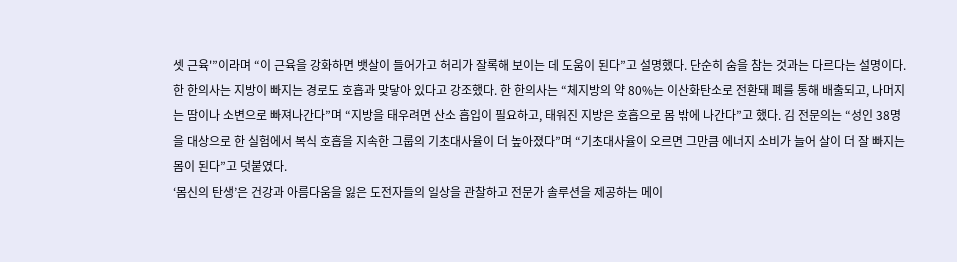셋 근육'”이라며 “이 근육을 강화하면 뱃살이 들어가고 허리가 잘록해 보이는 데 도움이 된다”고 설명했다. 단순히 숨을 참는 것과는 다르다는 설명이다.
한 한의사는 지방이 빠지는 경로도 호흡과 맞닿아 있다고 강조했다. 한 한의사는 “체지방의 약 80%는 이산화탄소로 전환돼 폐를 통해 배출되고, 나머지는 땀이나 소변으로 빠져나간다”며 “지방을 태우려면 산소 흡입이 필요하고, 태워진 지방은 호흡으로 몸 밖에 나간다”고 했다. 김 전문의는 “성인 38명을 대상으로 한 실험에서 복식 호흡을 지속한 그룹의 기초대사율이 더 높아졌다”며 “기초대사율이 오르면 그만큼 에너지 소비가 늘어 살이 더 잘 빠지는 몸이 된다”고 덧붙였다.
‘몸신의 탄생’은 건강과 아름다움을 잃은 도전자들의 일상을 관찰하고 전문가 솔루션을 제공하는 메이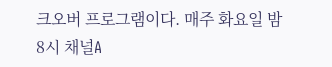크오버 프로그램이다. 매주 화요일 밤 8시 채널A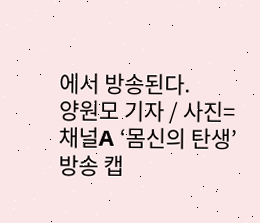에서 방송된다.
양원모 기자 / 사진=채널A ‘몸신의 탄생’ 방송 캡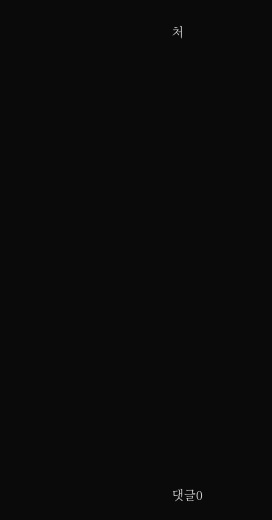처



















댓글0